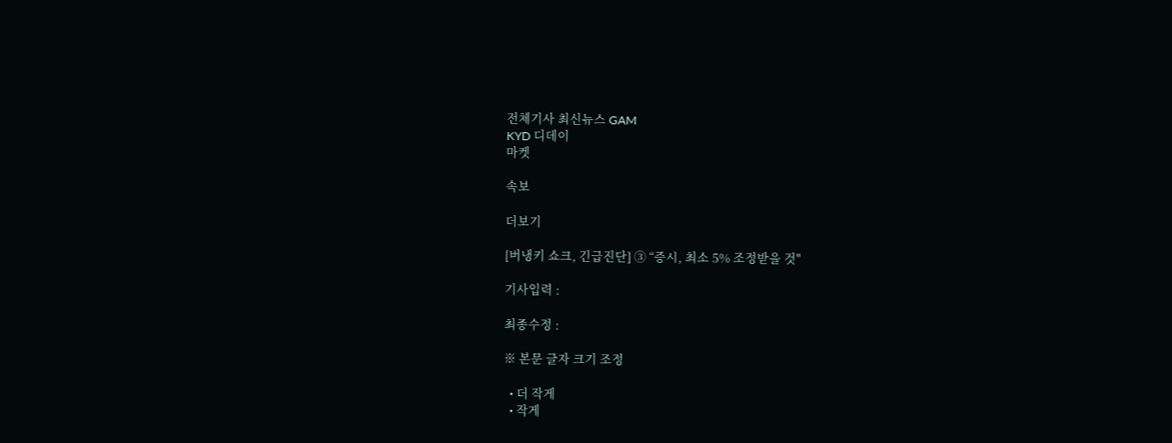전체기사 최신뉴스 GAM
KYD 디데이
마켓

속보

더보기

[버냉키 쇼크, 긴급진단] ③ “증시, 최소 5% 조정받을 것"

기사입력 :

최종수정 :

※ 본문 글자 크기 조정

  • 더 작게
  • 작게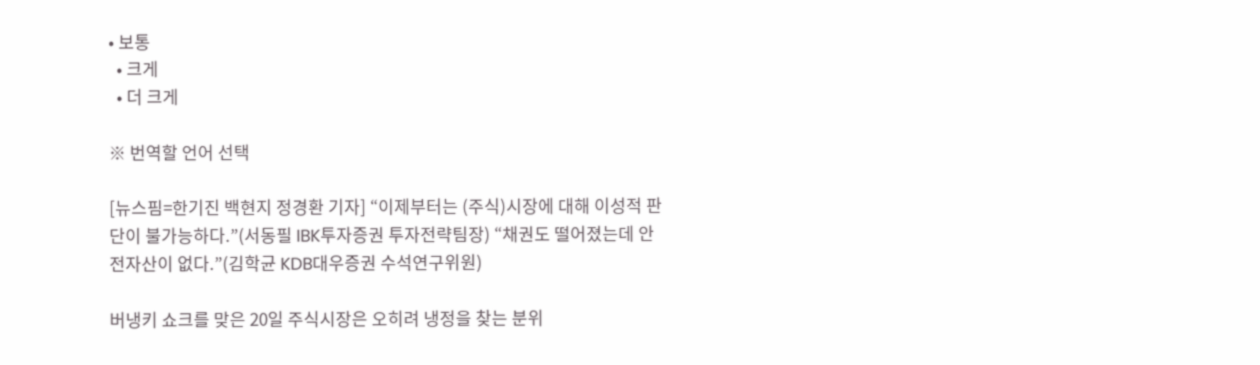• 보통
  • 크게
  • 더 크게

※ 번역할 언어 선택

[뉴스핌=한기진 백현지 정경환 기자] “이제부터는 (주식)시장에 대해 이성적 판단이 불가능하다.”(서동필 IBK투자증권 투자전략팀장) “채권도 떨어졌는데 안전자산이 없다.”(김학균 KDB대우증권 수석연구위원)

버냉키 쇼크를 맞은 20일 주식시장은 오히려 냉정을 찾는 분위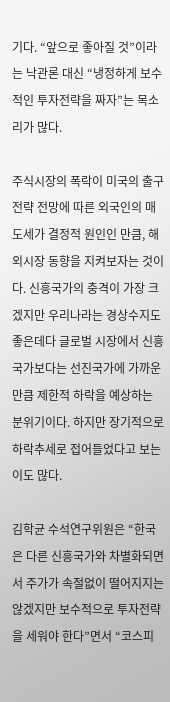기다. “앞으로 좋아질 것”이라는 낙관론 대신 “냉정하게 보수적인 투자전략을 짜자”는 목소리가 많다.

주식시장의 폭락이 미국의 출구전략 전망에 따른 외국인의 매도세가 결정적 원인인 만큼, 해외시장 동향을 지켜보자는 것이다. 신흥국가의 충격이 가장 크겠지만 우리나라는 경상수지도 좋은데다 글로벌 시장에서 신흥 국가보다는 선진국가에 가까운 만큼 제한적 하락을 예상하는 분위기이다. 하지만 장기적으로 하락추세로 접어들었다고 보는 이도 많다.

김학균 수석연구위원은 “한국은 다른 신흥국가와 차별화되면서 주가가 속절없이 떨어지지는 않겠지만 보수적으로 투자전략을 세워야 한다”면서 “코스피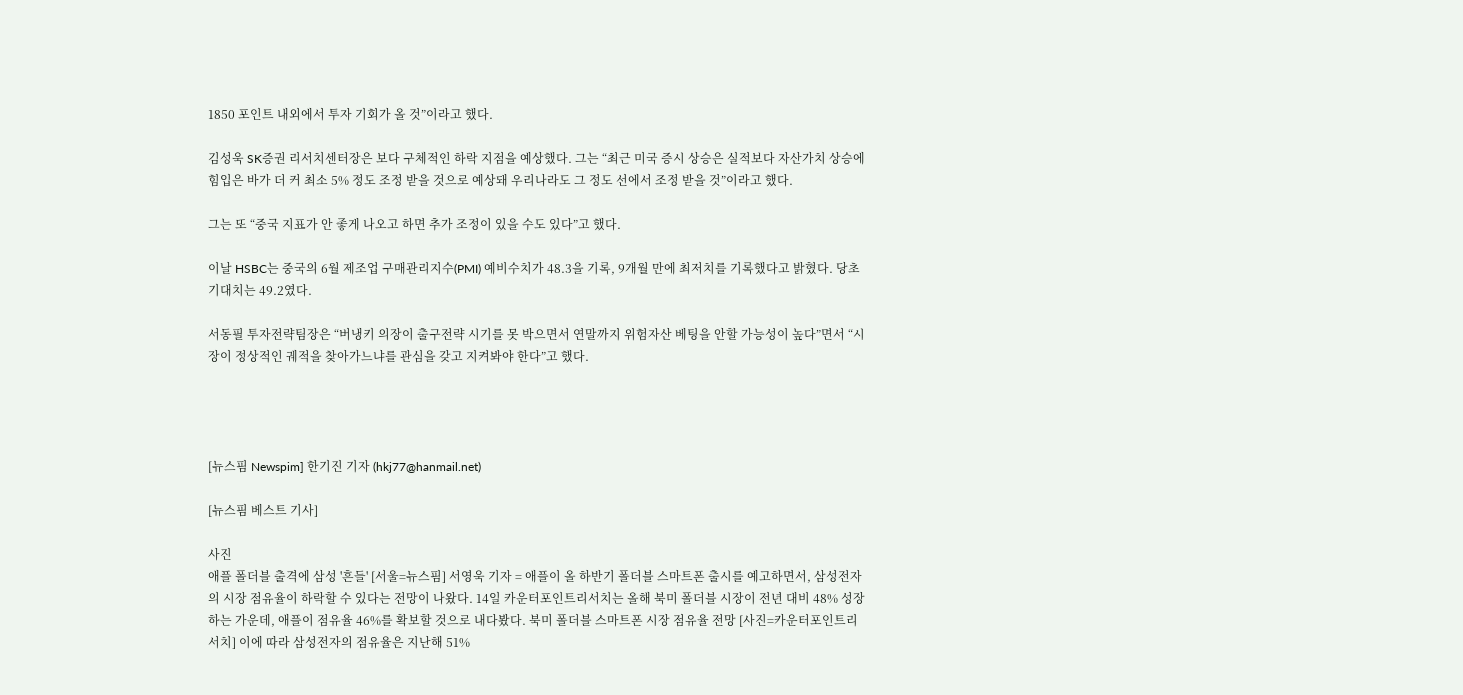1850 포인트 내외에서 투자 기회가 올 것”이라고 했다.

김성욱 SK증권 리서치센터장은 보다 구체적인 하락 지점을 예상했다. 그는 “최근 미국 증시 상승은 실적보다 자산가치 상승에 힘입은 바가 더 커 최소 5% 정도 조정 받을 것으로 예상돼 우리나라도 그 정도 선에서 조정 받을 것”이라고 했다.

그는 또 “중국 지표가 안 좋게 나오고 하면 추가 조정이 있을 수도 있다”고 했다.

이날 HSBC는 중국의 6월 제조업 구매관리지수(PMI) 예비수치가 48.3을 기록, 9개월 만에 최저치를 기록했다고 밝혔다. 당초 기대치는 49.2였다.

서동필 투자전략팀장은 “버냉키 의장이 출구전략 시기를 못 박으면서 연말까지 위험자산 베팅을 안할 가능성이 높다”면서 “시장이 정상적인 궤적을 찾아가느냐를 관심을 갖고 지켜봐야 한다”고 했다.




[뉴스핌 Newspim] 한기진 기자 (hkj77@hanmail.net)

[뉴스핌 베스트 기사]

사진
애플 폴더블 출격에 삼성 '흔들' [서울=뉴스핌] 서영욱 기자 = 애플이 올 하반기 폴더블 스마트폰 출시를 예고하면서, 삼성전자의 시장 점유율이 하락할 수 있다는 전망이 나왔다. 14일 카운터포인트리서치는 올해 북미 폴더블 시장이 전년 대비 48% 성장하는 가운데, 애플이 점유율 46%를 확보할 것으로 내다봤다. 북미 폴더블 스마트폰 시장 점유율 전망 [사진=카운터포인트리서치] 이에 따라 삼성전자의 점유율은 지난해 51%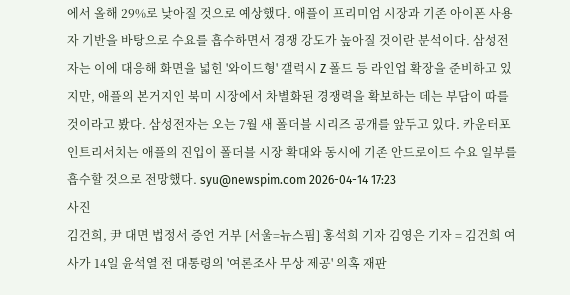에서 올해 29%로 낮아질 것으로 예상했다. 애플이 프리미엄 시장과 기존 아이폰 사용자 기반을 바탕으로 수요를 흡수하면서 경쟁 강도가 높아질 것이란 분석이다. 삼성전자는 이에 대응해 화면을 넓힌 '와이드형' 갤럭시 Z 폴드 등 라인업 확장을 준비하고 있지만, 애플의 본거지인 북미 시장에서 차별화된 경쟁력을 확보하는 데는 부담이 따를 것이라고 봤다. 삼성전자는 오는 7월 새 폴더블 시리즈 공개를 앞두고 있다. 카운터포인트리서치는 애플의 진입이 폴더블 시장 확대와 동시에 기존 안드로이드 수요 일부를 흡수할 것으로 전망했다. syu@newspim.com 2026-04-14 17:23
사진
김건희, 尹 대면 법정서 증언 거부 [서울=뉴스핌] 홍석희 기자 김영은 기자 = 김건희 여사가 14일 윤석열 전 대통령의 '여론조사 무상 제공' 의혹 재판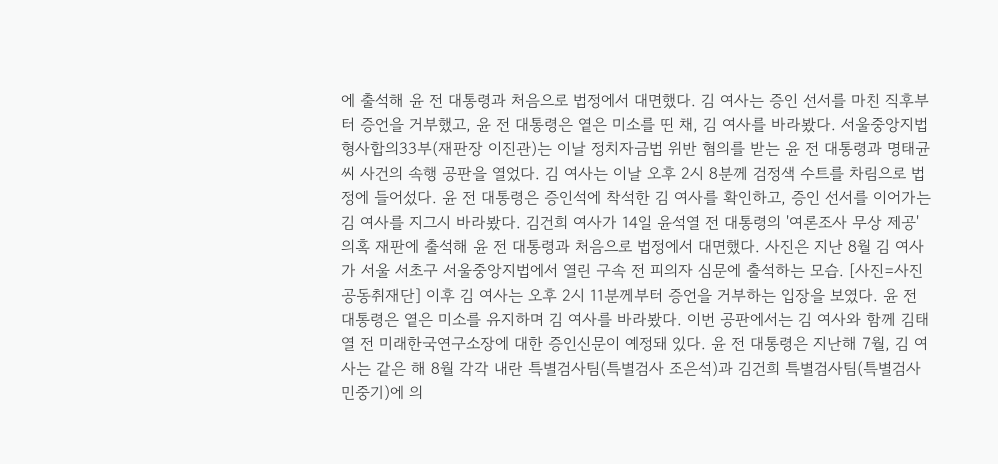에 출석해 윤 전 대통령과 처음으로 법정에서 대면했다. 김 여사는 증인 선서를 마친 직후부터 증언을 거부했고, 윤 전 대통령은 옅은 미소를 띤 채, 김 여사를 바라봤다. 서울중앙지법 형사합의33부(재판장 이진관)는 이날 정치자금법 위반 혐의를 받는 윤 전 대통령과 명태균 씨 사건의 속행 공판을 열었다. 김 여사는 이날 오후 2시 8분께 검정색 수트를 차림으로 법정에 들어섰다. 윤 전 대통령은 증인석에 착석한 김 여사를 확인하고, 증인 선서를 이어가는 김 여사를 지그시 바라봤다. 김건희 여사가 14일 윤석열 전 대통령의 '여론조사 무상 제공' 의혹 재판에 출석해 윤 전 대통령과 처음으로 법정에서 대면했다. 사진은 지난 8월 김 여사가 서울 서초구 서울중앙지법에서 열린 구속 전 피의자 심문에 출석하는 모습. [사진=사진공동취재단] 이후 김 여사는 오후 2시 11분께부터 증언을 거부하는 입장을 보였다. 윤 전 대통령은 옅은 미소를 유지하며 김 여사를 바라봤다. 이번 공판에서는 김 여사와 함께 김태열 전 미래한국연구소장에 대한 증인신문이 예정돼 있다. 윤 전 대통령은 지난해 7월, 김 여사는 같은 해 8월 각각 내란 특별검사팀(특별검사 조은석)과 김건희 특별검사팀(특별검사 민중기)에 의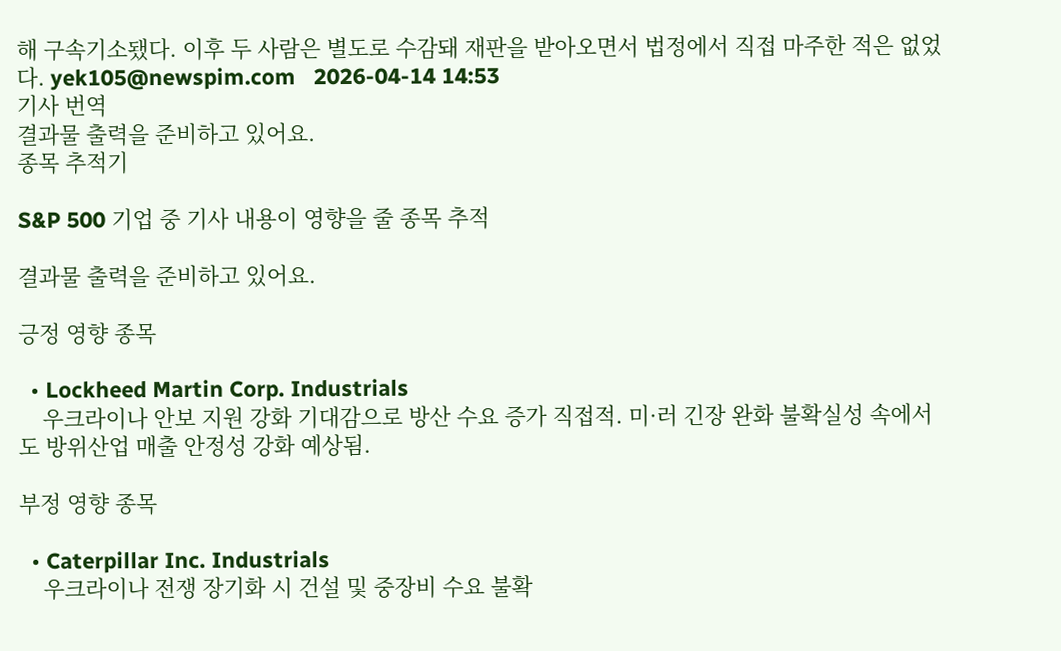해 구속기소됐다. 이후 두 사람은 별도로 수감돼 재판을 받아오면서 법정에서 직접 마주한 적은 없었다. yek105@newspim.com   2026-04-14 14:53
기사 번역
결과물 출력을 준비하고 있어요.
종목 추적기

S&P 500 기업 중 기사 내용이 영향을 줄 종목 추적

결과물 출력을 준비하고 있어요.

긍정 영향 종목

  • Lockheed Martin Corp. Industrials
    우크라이나 안보 지원 강화 기대감으로 방산 수요 증가 직접적. 미·러 긴장 완화 불확실성 속에서도 방위산업 매출 안정성 강화 예상됨.

부정 영향 종목

  • Caterpillar Inc. Industrials
    우크라이나 전쟁 장기화 시 건설 및 중장비 수요 불확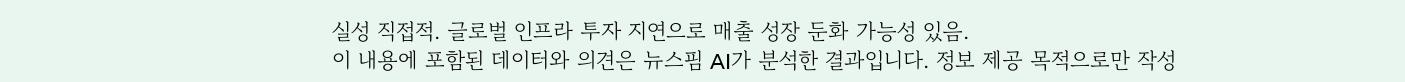실성 직접적. 글로벌 인프라 투자 지연으로 매출 성장 둔화 가능성 있음.
이 내용에 포함된 데이터와 의견은 뉴스핌 AI가 분석한 결과입니다. 정보 제공 목적으로만 작성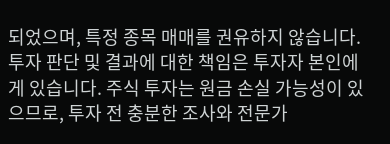되었으며, 특정 종목 매매를 권유하지 않습니다. 투자 판단 및 결과에 대한 책임은 투자자 본인에게 있습니다. 주식 투자는 원금 손실 가능성이 있으므로, 투자 전 충분한 조사와 전문가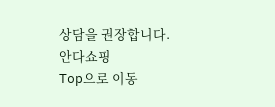상담을 권장합니다.
안다쇼핑
Top으로 이동